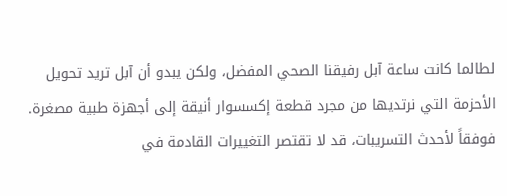لطالما كانت ساعة آبل رفيقنا الصحي المفضل، ولكن يبدو أن آبل تريد تحويل الأحزمة التي نرتديها من مجرد قطعة إكسسوار أنيقة إلى أجهزة طبية مصغرة. فوفقاً لأحدث التسريبات، قد لا تقتصر التغييرات القادمة في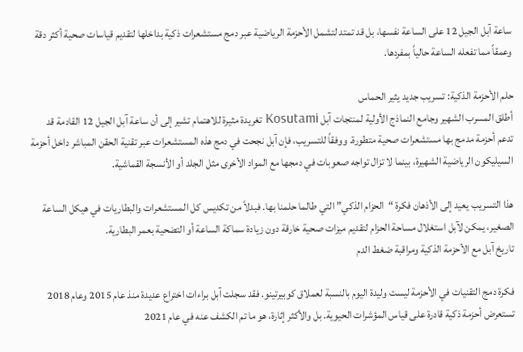ساعة آبل الجيل 12 على الساعة نفسها، بل قد تمتد لتشمل الأحزمة الرياضية عبر دمج مستشعرات ذكية بداخلها لتقديم قياسات صحية أكثر دقة وعمقاً مما تفعله الساعة حالياً بمفردها.

حلم الأحزمة الذكية: تسريب جديد يثير الحماس
أطلق المسرب الشهير وجامع النماذج الأولية لمنتجات آبل Kosutami تغريدة مثيرة للاهتمام تشير إلى أن ساعة آبل الجيل 12 القادمة قد تدعم أحزمة مدمج بها مستشعرات صحية متطورة. ووفقاً للتسريب، فإن آبل نجحت في دمج هذه المستشعرات عبر تقنية الحقن المباشر داخل أحزمة السيليكون الرياضية الشهيرة، بينما لا تزال تواجه صعوبات في دمجها مع المواد الأخرى مثل الجلد أو الأنسجة القماشية.

هذا التسريب يعيد إلى الأذهان فكرة “الحزام الذكي” التي طالما حلمنا بها. فبدلاً من تكديس كل المستشعرات والبطاريات في هيكل الساعة الصغير، يمكن لآبل استغلال مساحة الحزام لتقديم ميزات صحية خارقة دون زيادة سماكة الساعة أو التضحية بعمر البطارية.
تاريخ آبل مع الأحزمة الذكية ومراقبة ضغط الدم

فكرة دمج التقنيات في الأحزمة ليست وليدة اليوم بالنسبة لعملاق كوبيرتينو. فقد سجلت آبل براءات اختراع عديدة منذ عام 2015 وعام 2018 تستعرض أحزمة ذكية قادرة على قياس المؤشرات الحيوية. بل والأكثر إثارة، هو ما تم الكشف عنه في عام 2021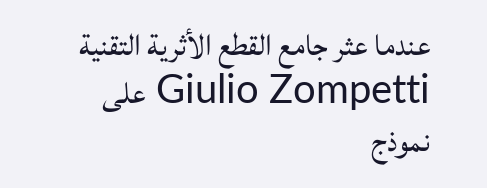عندما عثر جامع القطع الأثرية التقنية Giulio Zompetti على نموذج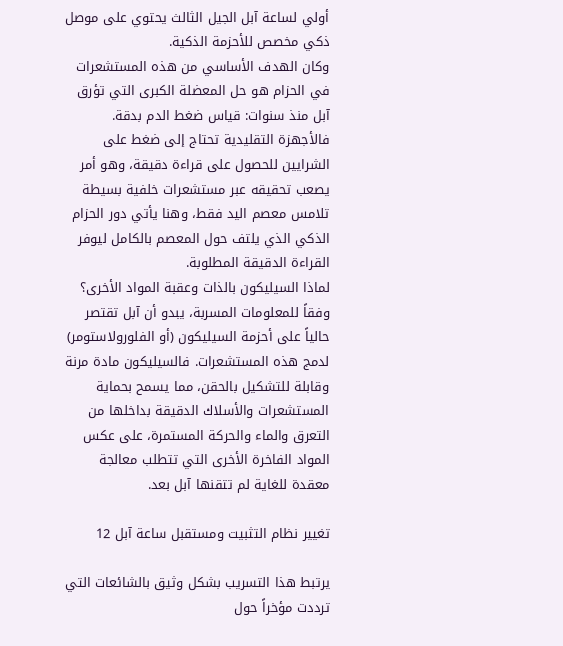أولي لساعة آبل الجيل الثالث يحتوي على موصل ذكي مخصص للأحزمة الذكية.
وكان الهدف الأساسي من هذه المستشعرات في الحزام هو حل المعضلة الكبرى التي تؤرق آبل منذ سنوات: قياس ضغط الدم بدقة. فالأجهزة التقليدية تحتاج إلى ضغط على الشرايين للحصول على قراءة دقيقة، وهو أمر يصعب تحقيقه عبر مستشعرات خلفية بسيطة تلامس معصم اليد فقط، وهنا يأتي دور الحزام الذكي الذي يلتف حول المعصم بالكامل ليوفر القراءة الدقيقة المطلوبة.
لماذا السيليكون بالذات وعقبة المواد الأخرى؟
وفقاً للمعلومات المسربة، يبدو أن آبل تقتصر حالياً على أحزمة السيليكون (أو الفلورولاستومر) لدمج هذه المستشعرات. فالسيليكون مادة مرنة وقابلة للتشكيل بالحقن، مما يسمح بحماية المستشعرات والأسلاك الدقيقة بداخلها من التعرق والماء والحركة المستمرة، على عكس المواد الفاخرة الأخرى التي تتطلب معالجة معقدة للغاية لم تتقنها آبل بعد.

تغيير نظام التثبيت ومستقبل ساعة آبل 12

يرتبط هذا التسريب بشكل وثيق بالشائعات التي ترددت مؤخراً حول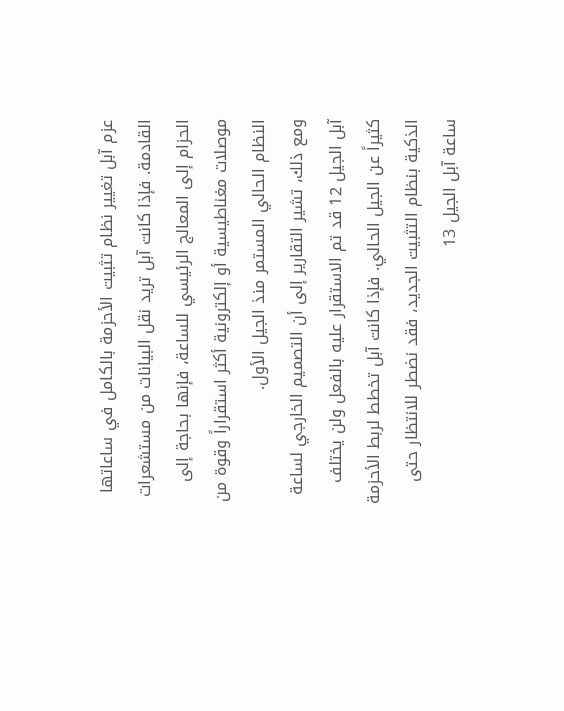عزم آبل تغيير نظام تثبيت الأحزمة بالكامل في ساعاتها القادمة. فإذا كانت آبل تريد نقل البيانات من مستشعرات الحزام إلى المعالج الرئيسي للساعة، فإنها بحاجة إلى موصلات مغناطيسية أو إلكترونية أكثر استقراراً وقوة من النظام الحالي المستمر منذ الجيل الأول.
ومع ذلك، تشير التقارير إلى أن التصميم الخارجي لساعة آبل الجيل 12 قد تم الاستقرار عليه بالفعل ولن يختلف كثيراً عن الجيل الحالي. فإذا كانت آبل تخطط لربط الأحزمة الذكية بنظام التثبيت الجديد، فقد نضطر للانتظار حتى ساعة آبل الجيل 13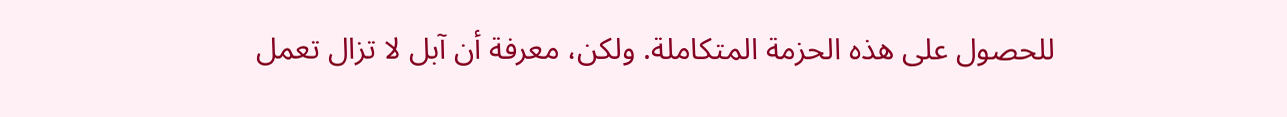للحصول على هذه الحزمة المتكاملة. ولكن، معرفة أن آبل لا تزال تعمل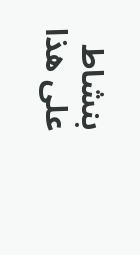بنشاط على هذا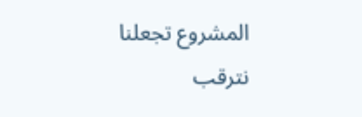المشروع تجعلنا نترقب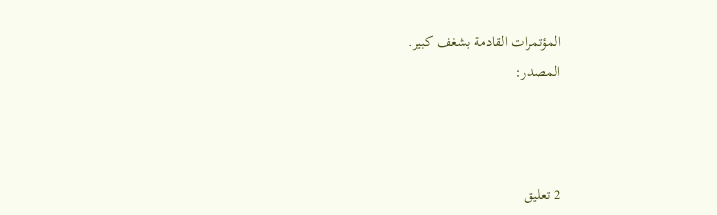المؤتمرات القادمة بشغف كبير.
المصدر:



2 تعليق